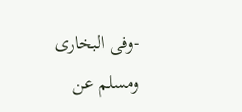-وفى البخارى ومسلم عن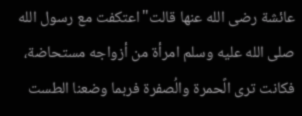عائشة رضى الله عنها قالت"اعتكفت مع رسول الله صلى الله عليه وسلم امرأة من أزواجه مستحاضة، فكانت ترى الًحمرة والُصفرة فربما وضعنا الطست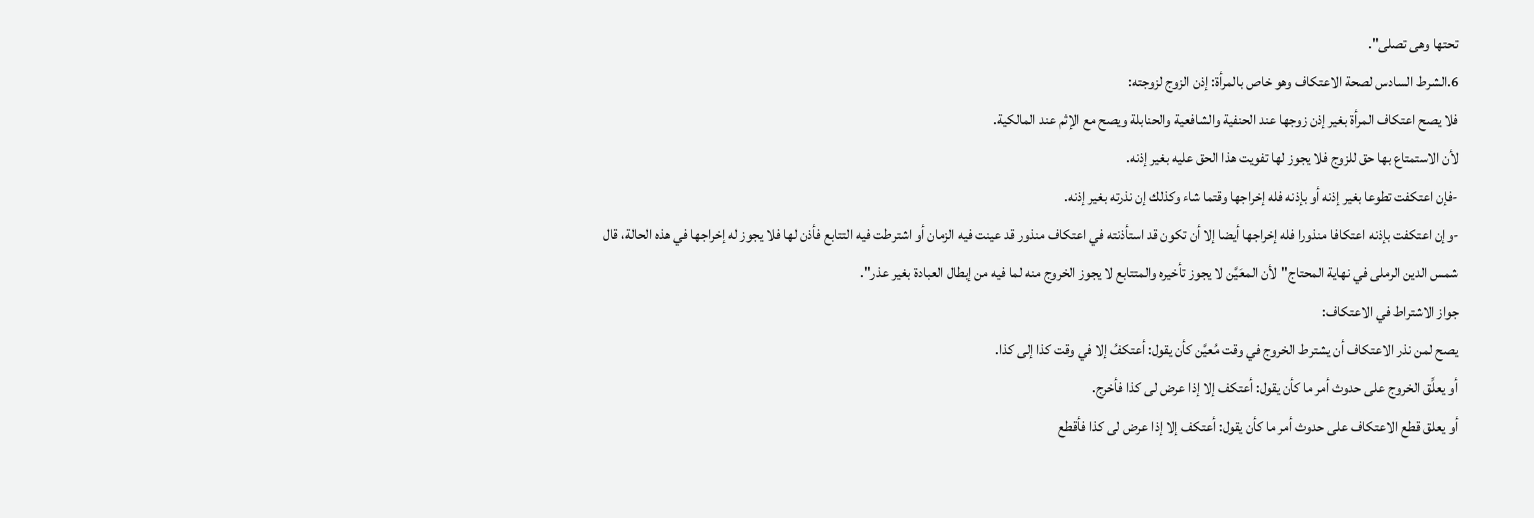تحتها وهى تصلى".
6.الشرط السادس لصحة الاعتكاف وهو خاص بالمرأة: إذن الزوج لزوجته:
فلا يصح اعتكاف المرأة بغير إذن زوجها عند الحنفية والشافعية والحنابلة ويصح مع الإثم عند المالكية.
لأن الاستمتاع بها حق للزوج فلا يجوز لها تفويت هذا الحق عليه بغير إذنه.
-فإن اعتكفت تطوعا بغير إذنه أو بإذنه فله إخراجها وقتما شاء وكذلك إن نذرته بغير إذنه.
-وإن اعتكفت بإذنه اعتكافا منذورا فله إخراجها أيضا إلا أن تكون قد استأذنته في اعتكاف منذور قد عينت فيه الزمان أو اشترطت فيه التتابع فأذن لها فلا يجوز له إخراجها في هذه الحالة، قال شمس الدين الرملى في نهاية المحتاج"لأن المعَيَّن لا يجوز تأخيره والمتتابع لا يجوز الخروج منه لما فيه من إبطال العبادة بغير عذر".
جواز الاشتراط في الاعتكاف:
يصح لمن نذر الاعتكاف أن يشترط الخروج في وقت مُعيَّن كأن يقول: أعتكفُ إلا في وقت كذا إلى كذا.
أو يعلِّق الخروج على حدوث أمر ما كأن يقول: أعتكف إلا إذا عرض لى كذا فأخرج.
أو يعلق قطع الاعتكاف على حدوث أمر ما كأن يقول: أعتكف إلا إذا عرض لى كذا فأقطع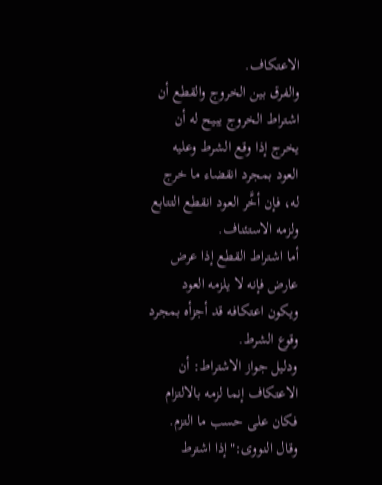الاعتكاف.
والفرق بين الخروج والقطع أن اشتراط الخروج يبيح له أن يخرج إذا وقع الشرط وعليه العود بمجرد انقضاء ما خرج له، فإن أخَّر العود انقطع التتابع ولزمه الاستئناف.
أما اشتراط القطع إذا عرض عارض فإنه لا يلزمه العود ويكون اعتكافه قد أجزأه بمجرد وقوع الشرط.
ودليل جواز الاشتراط: أن الاعتكاف إنما لزمه بالالتزام فكان على حسب ما التزم.
وقال النووى:"إذا اشترط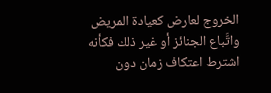الخروج لعارض كعيادة المريض واتَّباع الجنائز أو غير ذلك فكأنه اشترط اعتكاف زمان دون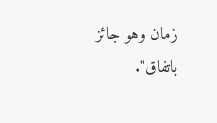زمان وهو جائز باتفاق".